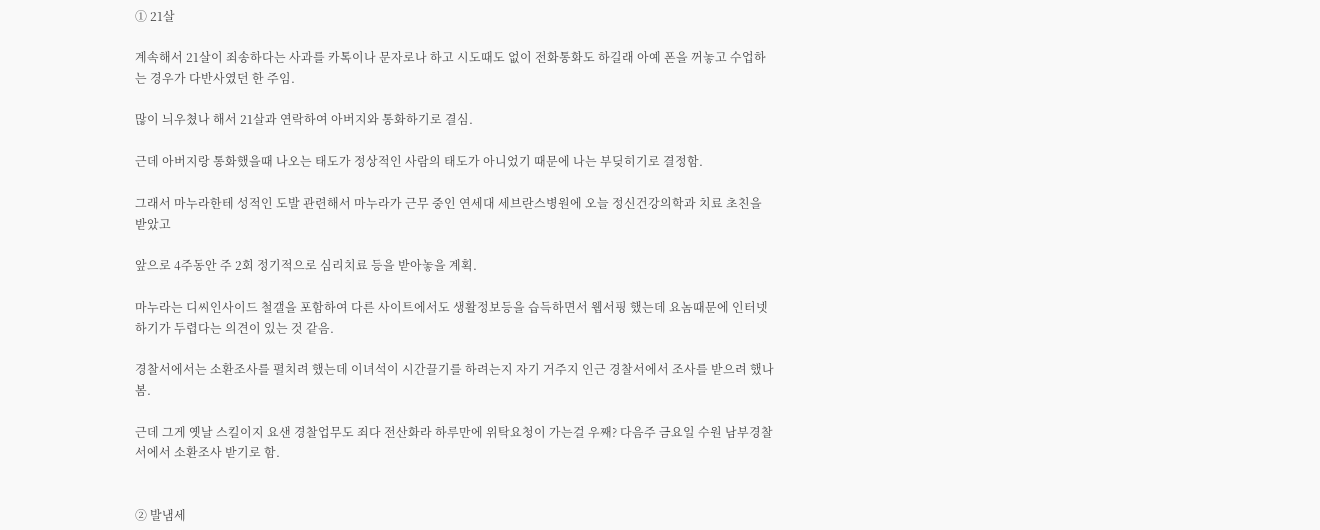① 21살

계속해서 21살이 죄송하다는 사과를 카톡이나 문자로나 하고 시도때도 없이 전화통화도 하길래 아예 폰을 꺼놓고 수업하는 경우가 다반사였던 한 주임.

많이 늬우쳤나 해서 21살과 연락하여 아버지와 통화하기로 결심.

근데 아버지랑 통화했을때 나오는 태도가 정상적인 사람의 태도가 아니었기 때문에 나는 부딪히기로 결정함.

그래서 마누라한테 성적인 도발 관련해서 마누라가 근무 중인 연세대 세브란스병원에 오늘 정신건강의학과 치료 초친을 받았고

앞으로 4주동안 주 2회 정기적으로 심리치료 등을 받아놓을 계획.

마누라는 디씨인사이드 철갤을 포함하여 다른 사이트에서도 생활정보등을 습득하면서 웹서핑 했는데 요놈때문에 인터넷 하기가 두렵다는 의견이 있는 것 같음.

경찰서에서는 소환조사를 펼치려 했는데 이녀석이 시간끌기를 하려는지 자기 거주지 인근 경찰서에서 조사를 받으려 했나봄.

근데 그게 옛날 스킬이지 요샌 경찰업무도 죄다 전산화라 하루만에 위탁요청이 가는걸 우째? 다음주 금요일 수원 남부경찰서에서 소환조사 받기로 함.


② 발냄세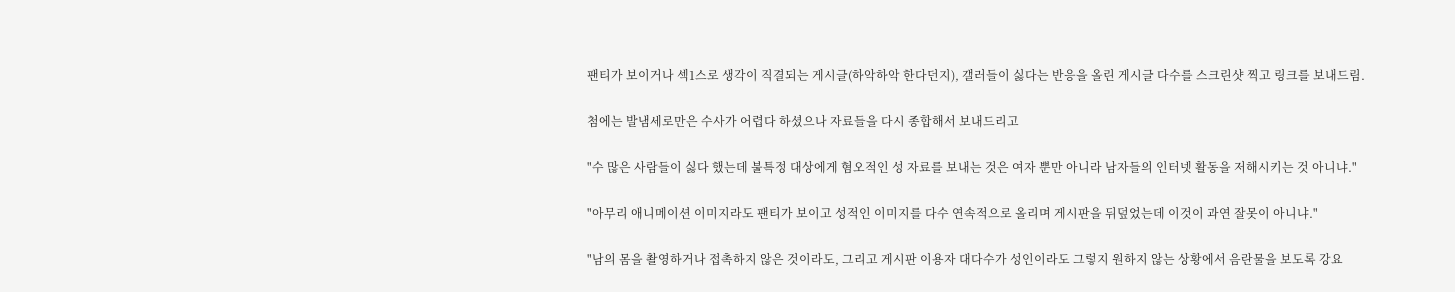팬티가 보이거나 섹1스로 생각이 직결되는 게시글(하악하악 한다던지), 갤러들이 싫다는 반응을 올린 게시글 다수를 스크린샷 찍고 링크를 보내드림.

첨에는 발냄세로만은 수사가 어렵다 하셨으나 자료들을 다시 종합해서 보내드리고

"수 많은 사람들이 싫다 했는데 불특정 대상에게 혐오적인 성 자료를 보내는 것은 여자 뿐만 아니라 남자들의 인터넷 활동을 저해시키는 것 아니냐."

"아무리 애니메이션 이미지라도 팬티가 보이고 성적인 이미지를 다수 연속적으로 올리며 게시판을 뒤덮었는데 이것이 과연 잘못이 아니냐."

"남의 몸을 촬영하거나 접촉하지 않은 것이라도, 그리고 게시판 이용자 대다수가 성인이라도 그렇지 원하지 않는 상황에서 음란물을 보도록 강요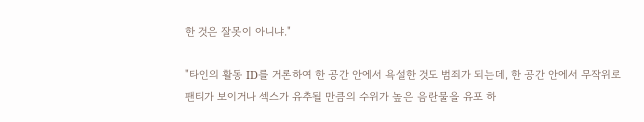한 것은 잘못이 아니냐."

"타인의 활동 ID를 거론하여 한 공간 안에서 욕설한 것도 범죄가 되는데, 한 공간 안에서 무작위로 팬티가 보이거나 섹스가 유추될 만큼의 수위가 높은 음란물을 유포 하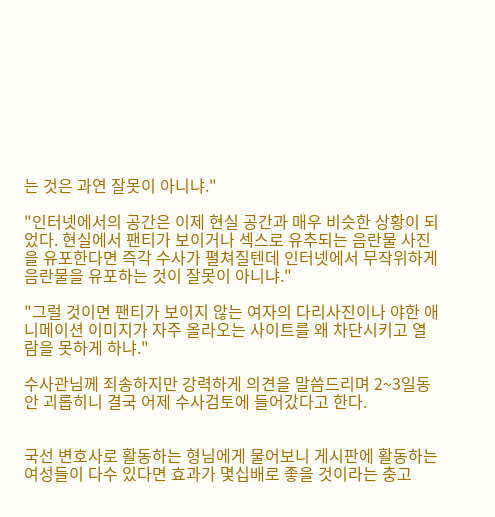는 것은 과연 잘못이 아니냐."

"인터넷에서의 공간은 이제 현실 공간과 매우 비슷한 상황이 되었다. 현실에서 팬티가 보이거나 섹스로 유추되는 음란물 사진을 유포한다면 즉각 수사가 펼쳐질텐데 인터넷에서 무작위하게 음란물을 유포하는 것이 잘못이 아니냐."

"그럴 것이면 팬티가 보이지 않는 여자의 다리사진이나 야한 애니메이션 이미지가 자주 올라오는 사이트를 왜 차단시키고 열람을 못하게 하냐."

수사관님께 죄송하지만 강력하게 의견을 말씀드리며 2~3일동안 괴롭히니 결국 어제 수사검토에 들어갔다고 한다.


국선 변호사로 활동하는 형님에게 물어보니 게시판에 활동하는 여성들이 다수 있다면 효과가 몇십배로 좋을 것이라는 충고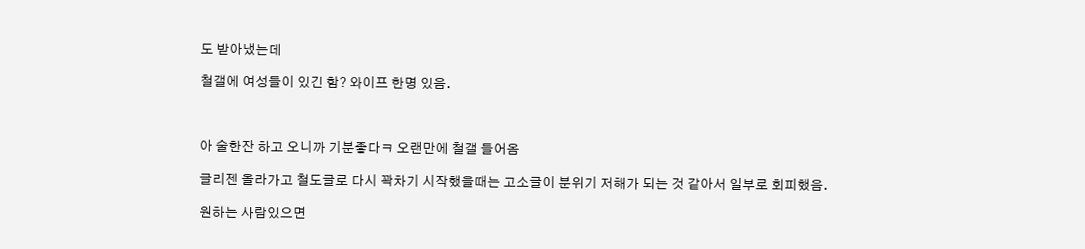도 받아냈는데

철갤에 여성들이 있긴 함? 와이프 한명 있음.



아 술한잔 하고 오니까 기분좋다ㅋ 오랜만에 철갤 들어옴

글리젠 올라가고 철도글로 다시 꽉차기 시작했을때는 고소글이 분위기 저해가 되는 것 같아서 일부로 회피했음.

원하는 사람있으면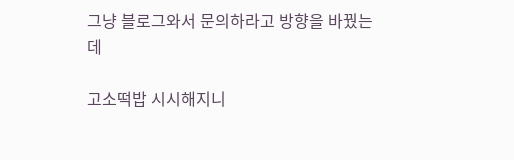그냥 블로그와서 문의하라고 방향을 바꿨는데

고소떡밥 시시해지니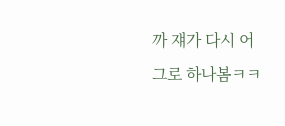까 쟤가 다시 어그로 하나봄ㅋㅋ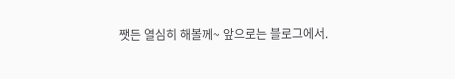쨋든 열심히 해볼께~ 앞으로는 블로그에서.